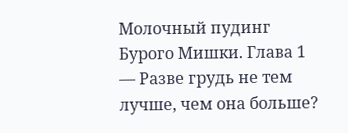Молочный пудинг Бурого Мишки. Глава 1
— Разве грудь не тем лучше, чем она больше?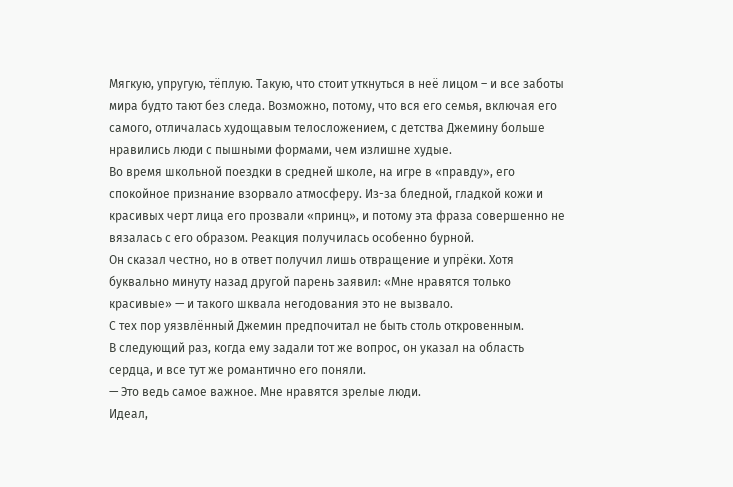Мягкую, упругую, тёплую. Такую, что стоит уткнуться в неё лицом – и все заботы мира будто тают без следа. Возможно, потому, что вся его семья, включая его самого, отличалась худощавым телосложением, с детства Джемину больше нравились люди с пышными формами, чем излишне худые.
Во время школьной поездки в средней школе, на игре в «правду», его спокойное признание взорвало атмосферу. Из-за бледной, гладкой кожи и красивых черт лица его прозвали «принц», и потому эта фраза совершенно не вязалась с его образом. Реакция получилась особенно бурной.
Он сказал честно, но в ответ получил лишь отвращение и упрёки. Хотя буквально минуту назад другой парень заявил: «Мне нравятся только красивые» — и такого шквала негодования это не вызвало.
С тех пор уязвлённый Джемин предпочитал не быть столь откровенным.
В следующий раз, когда ему задали тот же вопрос, он указал на область сердца, и все тут же романтично его поняли.
— Это ведь самое важное. Мне нравятся зрелые люди.
Идеал,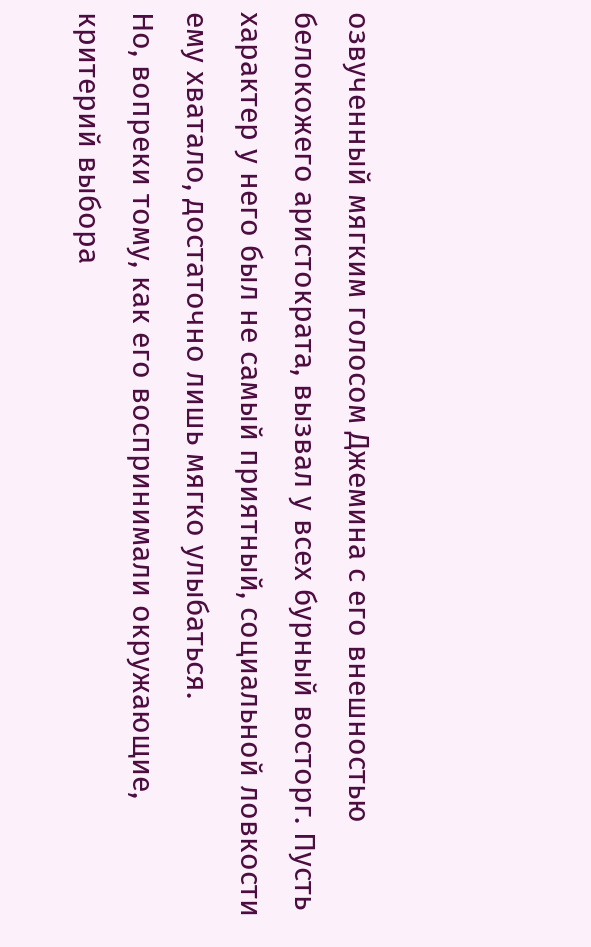озвученный мягким голосом Джемина с его внешностью белокожего аристократа, вызвал у всех бурный восторг. Пусть характер у него был не самый приятный, социальной ловкости ему хватало, достаточно лишь мягко улыбаться.
Но, вопреки тому, как его воспринимали окружающие, критерий выбора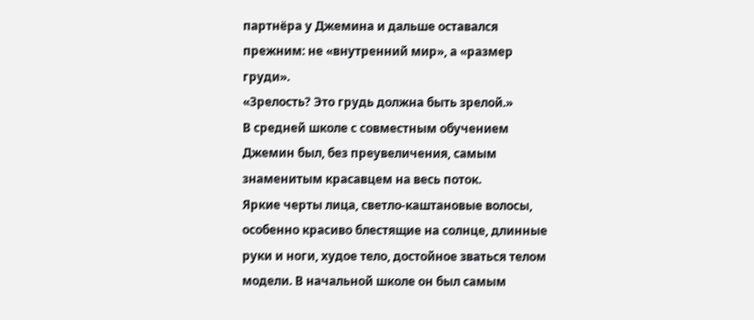партнёра у Джемина и дальше оставался прежним: не «внутренний мир», а «размер груди».
«Зрелость? Это грудь должна быть зрелой.»
В средней школе с совместным обучением Джемин был, без преувеличения, самым знаменитым красавцем на весь поток.
Яркие черты лица, светло-каштановые волосы, особенно красиво блестящие на солнце, длинные руки и ноги, худое тело, достойное зваться телом модели. В начальной школе он был самым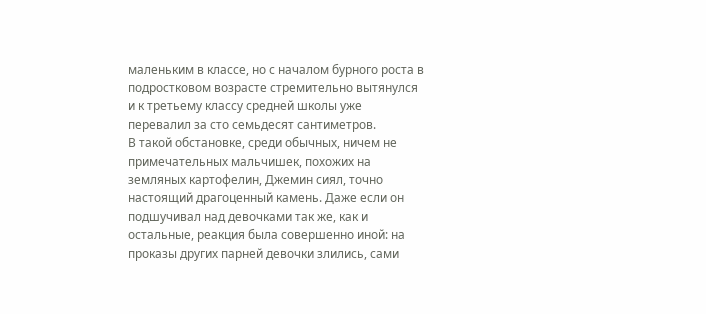маленьким в классе, но с началом бурного роста в подростковом возрасте стремительно вытянулся и к третьему классу средней школы уже перевалил за сто семьдесят сантиметров.
В такой обстановке, среди обычных, ничем не примечательных мальчишек, похожих на земляных картофелин, Джемин сиял, точно настоящий драгоценный камень. Даже если он подшучивал над девочками так же, как и остальные, реакция была совершенно иной: на проказы других парней девочки злились, сами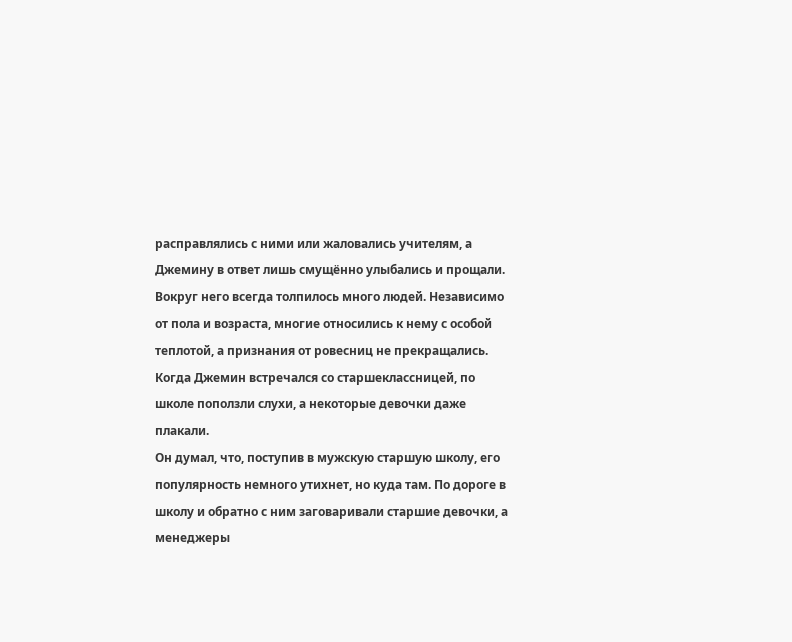расправлялись с ними или жаловались учителям, а Джемину в ответ лишь смущённо улыбались и прощали.
Вокруг него всегда толпилось много людей. Независимо от пола и возраста, многие относились к нему с особой теплотой, а признания от ровесниц не прекращались. Когда Джемин встречался со старшеклассницей, по школе поползли слухи, а некоторые девочки даже плакали.
Он думал, что, поступив в мужскую старшую школу, его популярность немного утихнет, но куда там. По дороге в школу и обратно с ним заговаривали старшие девочки, а менеджеры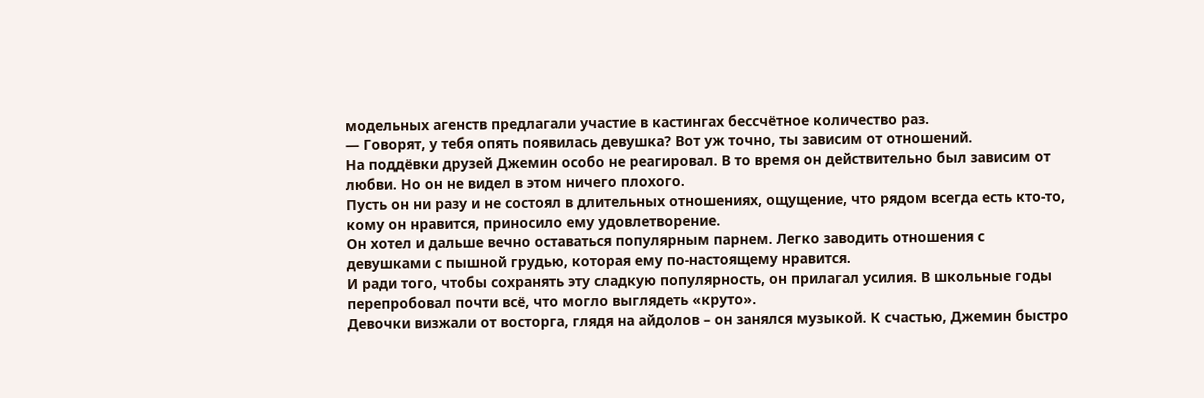модельных агенств предлагали участие в кастингах бессчётное количество раз.
— Говорят, у тебя опять появилась девушка? Вот уж точно, ты зависим от отношений.
На поддёвки друзей Джемин особо не реагировал. В то время он действительно был зависим от любви. Но он не видел в этом ничего плохого.
Пусть он ни разу и не состоял в длительных отношениях, ощущение, что рядом всегда есть кто-то, кому он нравится, приносило ему удовлетворение.
Он хотел и дальше вечно оставаться популярным парнем. Легко заводить отношения с девушками с пышной грудью, которая ему по-настоящему нравится.
И ради того, чтобы сохранять эту сладкую популярность, он прилагал усилия. В школьные годы перепробовал почти всё, что могло выглядеть «круто».
Девочки визжали от восторга, глядя на айдолов – он занялся музыкой. К счастью, Джемин быстро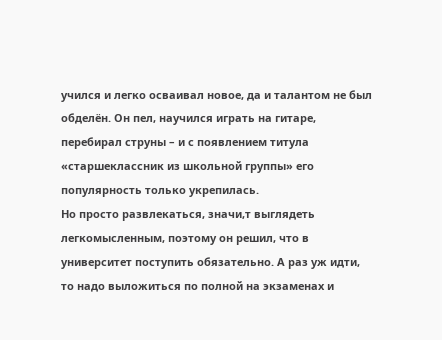учился и легко осваивал новое, да и талантом не был обделён. Он пел, научился играть на гитаре, перебирал струны – и с появлением титула «старшеклассник из школьной группы» его популярность только укрепилась.
Но просто развлекаться, значи,т выглядеть легкомысленным, поэтому он решил, что в университет поступить обязательно. А раз уж идти, то надо выложиться по полной на экзаменах и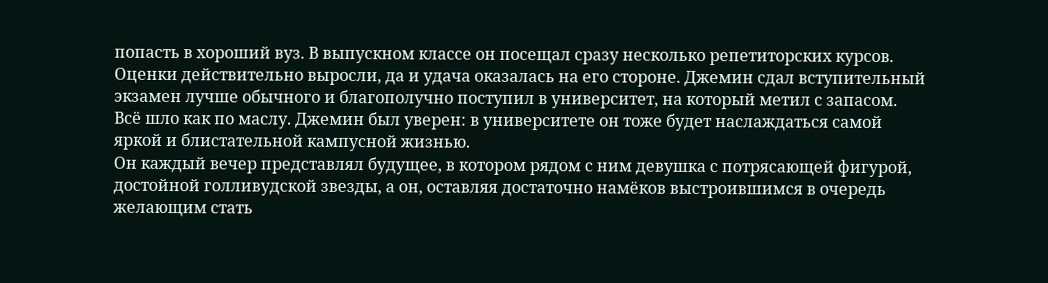попасть в хороший вуз. В выпускном классе он посещал сразу несколько репетиторских курсов.
Оценки действительно выросли, да и удача оказалась на его стороне. Джемин сдал вступительный экзамен лучше обычного и благополучно поступил в университет, на который метил с запасом.
Всё шло как по маслу. Джемин был уверен: в университете он тоже будет наслаждаться самой яркой и блистательной кампусной жизнью.
Он каждый вечер представлял будущее, в котором рядом с ним девушка с потрясающей фигурой, достойной голливудской звезды, а он, оставляя достаточно намёков выстроившимся в очередь желающим стать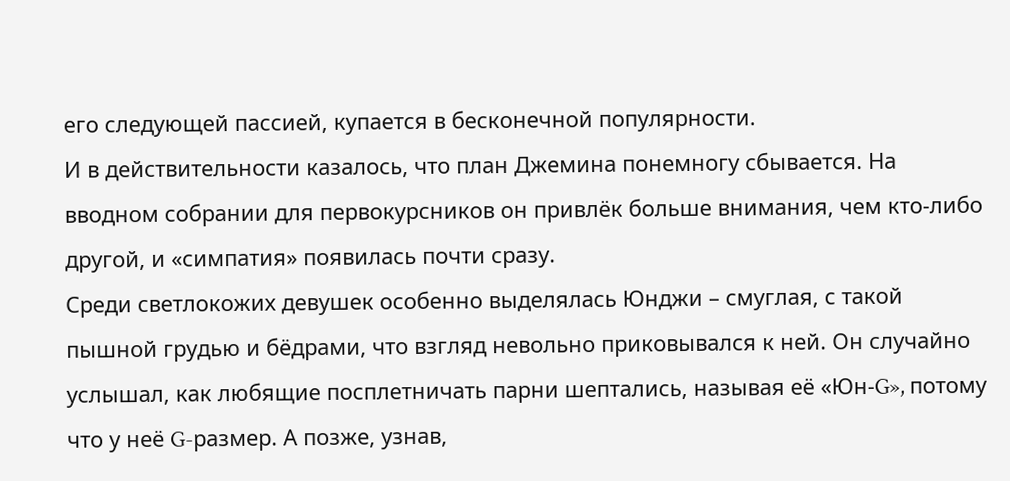его следующей пассией, купается в бесконечной популярности.
И в действительности казалось, что план Джемина понемногу сбывается. На вводном собрании для первокурсников он привлёк больше внимания, чем кто-либо другой, и «симпатия» появилась почти сразу.
Среди светлокожих девушек особенно выделялась Юнджи – смуглая, с такой пышной грудью и бёдрами, что взгляд невольно приковывался к ней. Он случайно услышал, как любящие посплетничать парни шептались, называя её «Юн-G», потому что у неё G-размер. А позже, узнав,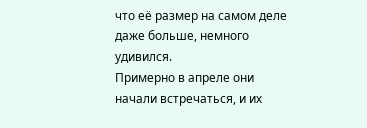что её размер на самом деле даже больше, немного удивился.
Примерно в апреле они начали встречаться, и их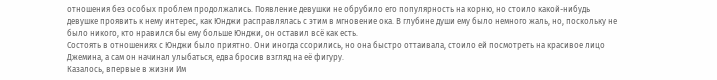отношения без особых проблем продолжались. Появление девушки не обрубило его популярность на корню, но стоило какой-нибудь девушке проявить к нему интерес, как Юнджи расправлялась с этим в мгновение ока. В глубине души ему было немного жаль, но, поскольку не было никого, кто нравился бы ему больше Юнджи, он оставил всё как есть.
Состоять в отношениях с Юнджи было приятно. Они иногда ссорились, но она быстро оттаивала, стоило ей посмотреть на красивое лицо Джемина, а сам он начинал улыбаться, едва бросив взгляд на её фигуру.
Казалось, впервые в жизни Им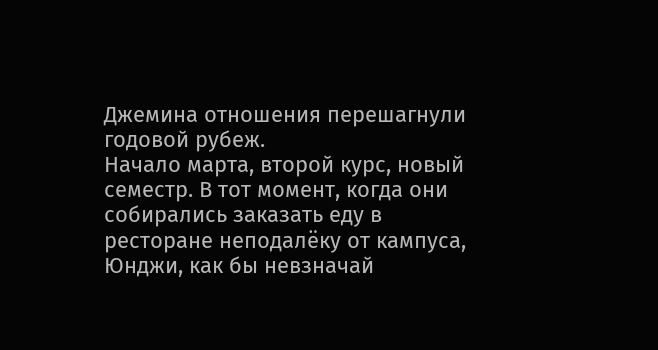Джемина отношения перешагнули годовой рубеж.
Начало марта, второй курс, новый семестр. В тот момент, когда они собирались заказать еду в ресторане неподалёку от кампуса, Юнджи, как бы невзначай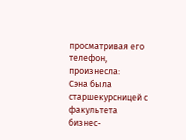просматривая его телефон, произнесла:
Сэна была старшекурсницей с факультета бизнес-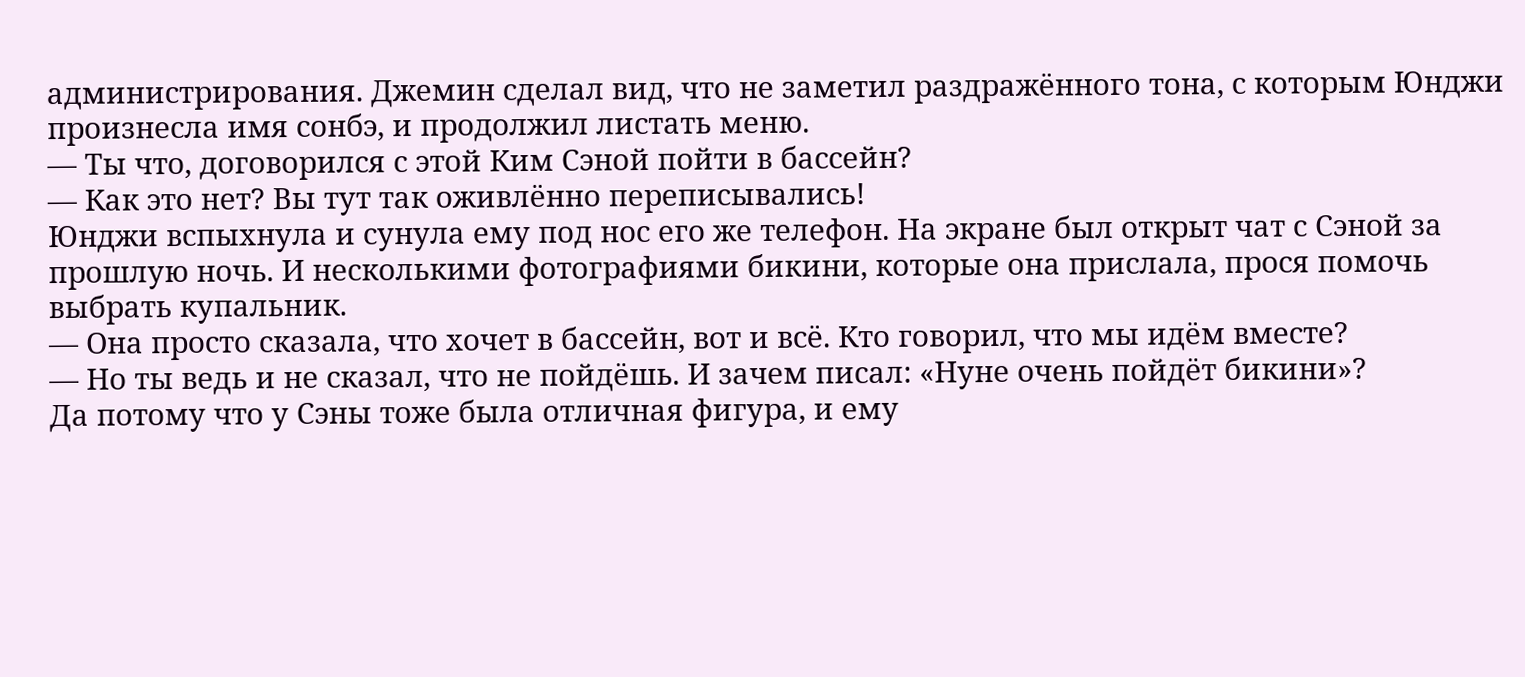администрирования. Джемин сделал вид, что не заметил раздражённого тона, с которым Юнджи произнесла имя сонбэ, и продолжил листать меню.
— Ты что, договорился с этой Ким Сэной пойти в бассейн?
— Как это нет? Вы тут так оживлённо переписывались!
Юнджи вспыхнула и сунула ему под нос его же телефон. На экране был открыт чат с Сэной за прошлую ночь. И несколькими фотографиями бикини, которые она прислала, прося помочь выбрать купальник.
— Она просто сказала, что хочет в бассейн, вот и всё. Кто говорил, что мы идём вместе?
— Но ты ведь и не сказал, что не пойдёшь. И зачем писал: «Нуне очень пойдёт бикини»?
Да потому что у Сэны тоже была отличная фигура, и ему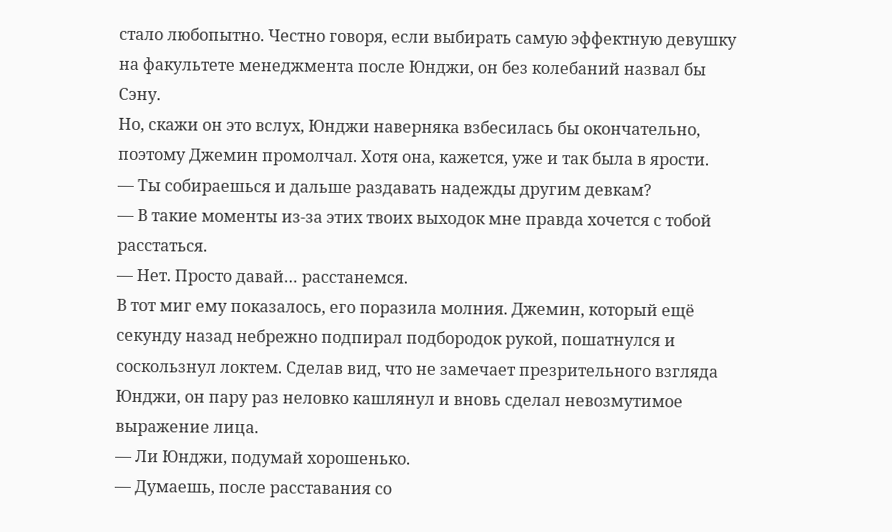стало любопытно. Честно говоря, если выбирать самую эффектную девушку на факультете менеджмента после Юнджи, он без колебаний назвал бы Сэну.
Но, скажи он это вслух, Юнджи наверняка взбесилась бы окончательно, поэтому Джемин промолчал. Хотя она, кажется, уже и так была в ярости.
— Ты собираешься и дальше раздавать надежды другим девкам?
— В такие моменты из-за этих твоих выходок мне правда хочется с тобой расстаться.
— Нет. Просто давай… расстанемся.
В тот миг ему показалось, его поразила молния. Джемин, который ещё секунду назад небрежно подпирал подбородок рукой, пошатнулся и соскользнул локтем. Сделав вид, что не замечает презрительного взгляда Юнджи, он пару раз неловко кашлянул и вновь сделал невозмутимое выражение лица.
— Ли Юнджи, подумай хорошенько.
— Думаешь, после расставания со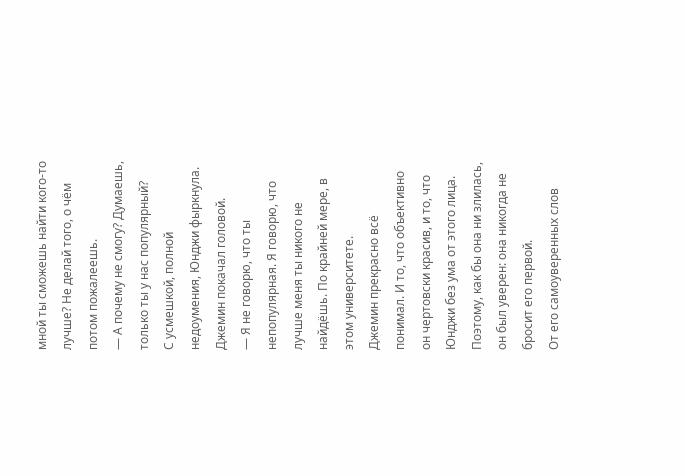мной ты сможешь найти кого-то лучше? Не делай того, о чём потом пожалеешь.
— А почему не смогу? Думаешь, только ты у нас популярный?
С усмешкой, полной недоумения, Юнджи фыркнула. Джемин покачал головой.
— Я не говорю, что ты непопулярная. Я говорю, что лучше меня ты никого не найдёшь. По крайней мере, в этом университете.
Джемин прекрасно всё понимал. И то, что объективно он чертовски красив, и то, что Юнджи без ума от этого лица. Поэтому, как бы она ни злилась, он был уверен: она никогда не бросит его первой.
От его самоуверенных слов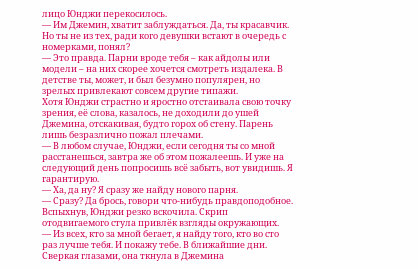лицо Юнджи перекосилось.
— Им Джемин, хватит заблуждаться. Да, ты красавчик. Но ты не из тех, ради кого девушки встают в очередь с номерками, понял?
— Это правда. Парни вроде тебя – как айдолы или модели – на них скорее хочется смотреть издалека. В детстве ты, может, и был безумно популярен, но зрелых привлекают совсем другие типажи.
Хотя Юнджи страстно и яростно отстаивала свою точку зрения, её слова, казалось, не доходили до ушей Джемина, отскакивая, будто горох об стену. Парень лишь безразлично пожал плечами.
— В любом случае, Юнджи, если сегодня ты со мной расстанешься, завтра же об этом пожалеешь. И уже на следующий день попросишь всё забыть, вот увидишь. Я гарантирую.
— Ха, да ну? Я сразу же найду нового парня.
— Сразу? Да брось, говори что-нибудь правдоподобное.
Вспыхнув, Юнджи резко вскочила. Скрип отодвигаемого стула привлёк взгляды окружающих.
— Из всех, кто за мной бегает, я найду того, кто во сто раз лучше тебя. И покажу тебе. В ближайшие дни.
Сверкая глазами, она ткнула в Джемина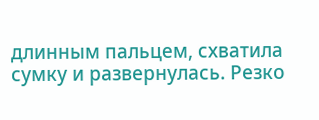длинным пальцем, схватила сумку и развернулась. Резко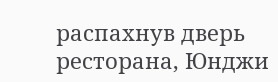распахнув дверь ресторана, Юнджи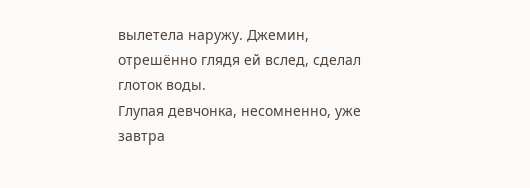вылетела наружу. Джемин, отрешённо глядя ей вслед, сделал глоток воды.
Глупая девчонка, несомненно, уже завтра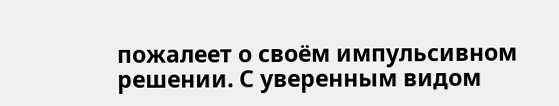пожалеет о своём импульсивном решении. С уверенным видом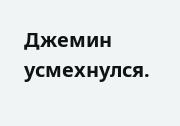Джемин усмехнулся.